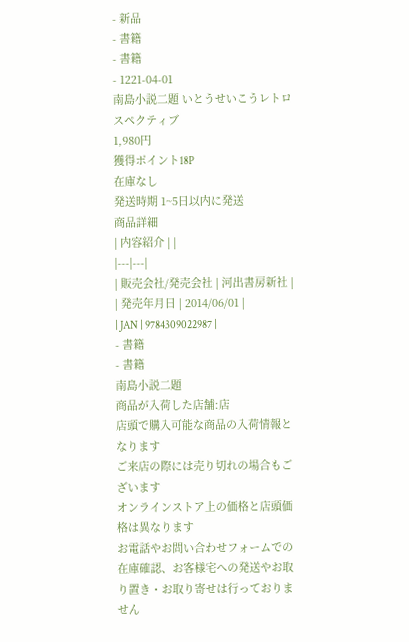- 新品
- 書籍
- 書籍
- 1221-04-01
南島小説二題 いとうせいこうレトロスペクティブ
1,980円
獲得ポイント18P
在庫なし
発送時期 1~5日以内に発送
商品詳細
| 内容紹介 | |
|---|---|
| 販売会社/発売会社 | 河出書房新社 |
| 発売年月日 | 2014/06/01 |
| JAN | 9784309022987 |
- 書籍
- 書籍
南島小説二題
商品が入荷した店舗:店
店頭で購入可能な商品の入荷情報となります
ご来店の際には売り切れの場合もございます
オンラインストア上の価格と店頭価格は異なります
お電話やお問い合わせフォームでの在庫確認、お客様宅への発送やお取り置き・お取り寄せは行っておりません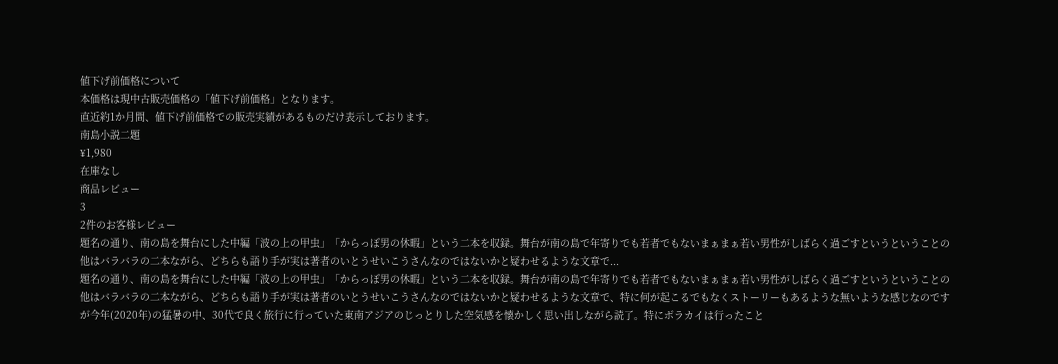値下げ前価格について
本価格は現中古販売価格の「値下げ前価格」となります。
直近約1か月間、値下げ前価格での販売実績があるものだけ表示しております。
南島小説二題
¥1,980
在庫なし
商品レビュー
3
2件のお客様レビュー
題名の通り、南の島を舞台にした中編「波の上の甲虫」「からっぽ男の休暇」という二本を収録。舞台が南の島で年寄りでも若者でもないまぁまぁ若い男性がしばらく過ごすというということの他はバラバラの二本ながら、どちらも語り手が実は著者のいとうせいこうさんなのではないかと疑わせるような文章で...
題名の通り、南の島を舞台にした中編「波の上の甲虫」「からっぽ男の休暇」という二本を収録。舞台が南の島で年寄りでも若者でもないまぁまぁ若い男性がしばらく過ごすというということの他はバラバラの二本ながら、どちらも語り手が実は著者のいとうせいこうさんなのではないかと疑わせるような文章で、特に何が起こるでもなくストーリーもあるような無いような感じなのですが今年(2020年)の猛暑の中、30代で良く旅行に行っていた東南アジアのじっとりした空気感を懐かしく思い出しながら読了。特にボラカイは行ったこと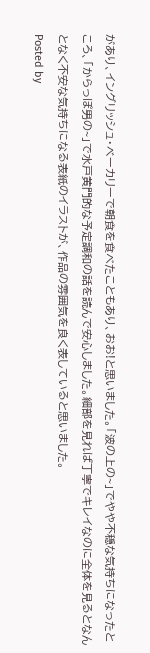があり、イングリッシュ・ベーカリーで朝食を食べたこともあり、おお!と思いました。「波の上の~」でやや不穏な気持ちになったところ、「からっぽ男の~」で水戸黄門的な予定調和の話を読んで安心しました。細部を見れば丁寧でキレイなのに全体を見るとなんとなく不安な気持ちになる表紙のイラストが、作品の雰囲気を良く表していると思いました。
Posted by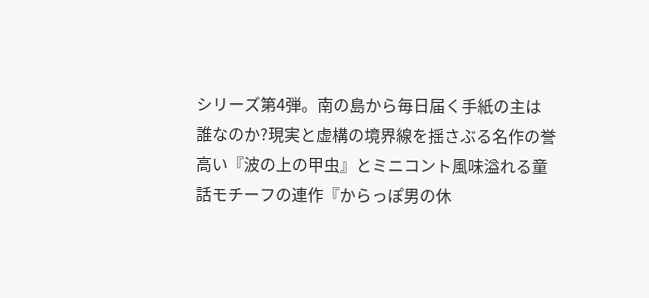シリーズ第4弾。南の島から毎日届く手紙の主は誰なのか?現実と虚構の境界線を揺さぶる名作の誉高い『波の上の甲虫』とミニコント風味溢れる童話モチーフの連作『からっぽ男の休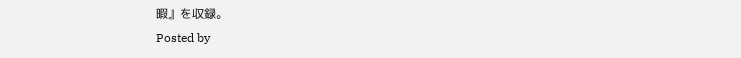暇』を収録。
Posted by